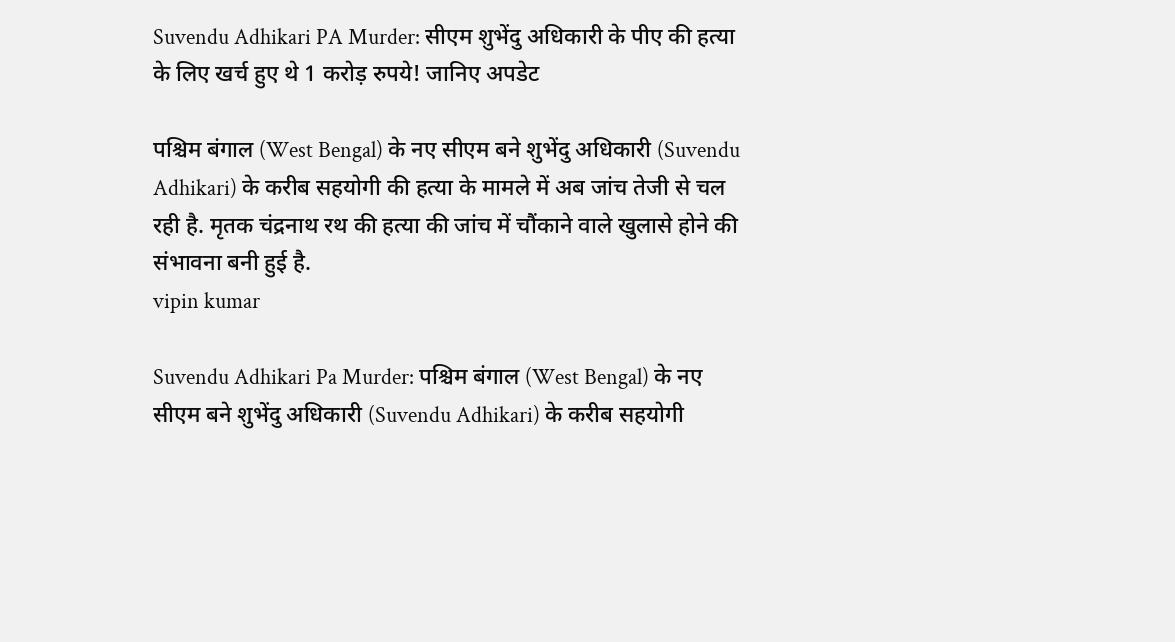Suvendu Adhikari PA Murder: सीएम शुभेंदु अधिकारी के पीए की हत्या के लिए खर्च हुए थे 1 करोड़ रुपये! जानिए अपडेट

पश्चिम बंगाल (West Bengal) के नए सीएम बने शुभेंदु अधिकारी (Suvendu Adhikari) के करीब सहयोगी की हत्या के मामले में अब जांच तेजी से चल रही है. मृतक चंद्रनाथ रथ की हत्या की जांच में चौंकाने वाले खुलासे होने की संभावना बनी हुई है.
vipin kumar

Suvendu Adhikari Pa Murder: पश्चिम बंगाल (West Bengal) के नए सीएम बने शुभेंदु अधिकारी (Suvendu Adhikari) के करीब सहयोगी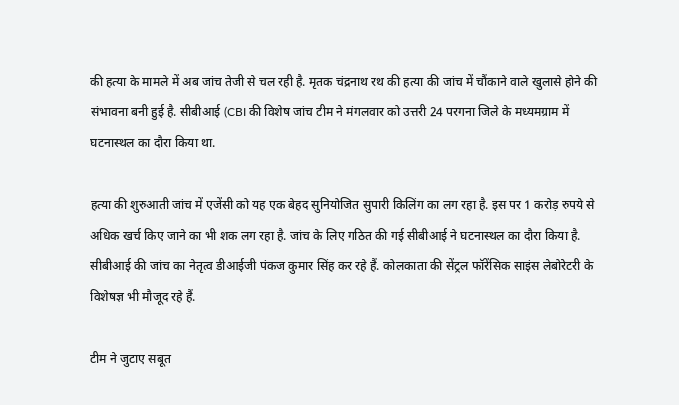की हत्या के मामले में अब जांच तेजी से चल रही है. मृतक चंद्रनाथ रथ की हत्या की जांच में चौंकाने वाले खुलासे होने की संभावना बनी हुई है. सीबीआई (CBI की विशेष जांच टीम ने मंगलवार को उत्तरी 24 परगना जिले के मध्यमग्राम में घटनास्थल का दौरा किया था.

हत्या की शुरुआती जांच में एजेंसी को यह एक बेहद सुनियोजित सुपारी किलिंग का लग रहा है. इस पर 1 करोड़ रुपये से अधिक खर्च किए जाने का भी शक लग रहा है. जांच के लिए गठित की गई सीबीआई ने घटनास्थल का दौरा किया है. सीबीआई की जांच का नेतृत्व डीआईजी पंकज कुमार सिंह कर रहे हैं. कोलकाता की सेंट्रल फॉरेंसिक साइंस लेबोरेटरी के विशेषज्ञ भी मौजूद रहे हैं.

टीम ने जुटाए सबूत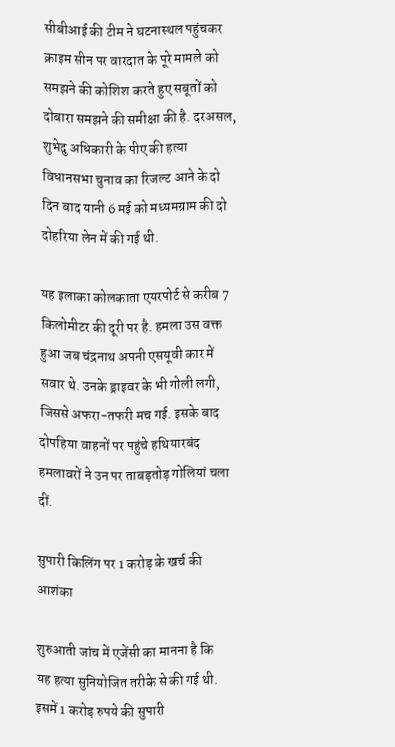सीबीआई की टीम ने घटनास्थल पहुंचकर क्राइम सीन पर वारदात के पूरे मामले को समझने की कोशिश करते हुए सबूतों को दोबारा समझने की समीक्षा की है. दरअसल, शुभेदु अधिकारी के पीए की हत्या विधानसभा चुनाव का रिजल्ट आने के दो दिन बाद यानी 6 मई को मध्यमग्राम की दो दोहरिया लेन में की गई थी.

यह इलाका कोलकाता एयरपोर्ट से करीब 7 किलोमीटर की दूरी पर है. हमला उस वक्त हुआ जब चंद्रनाथ अपनी एसयूवी कार में सवार थे. उनके ड्राइवर के भी गोली लगी, जिससे अफरा-तफरी मच गई. इसके बाद दोपहिया वाहनों पर पहुंचे हथियारबंद हमलावरों ने उन पर ताबड़तोड़ गोलियां चला दीं.

सुपारी किलिंग पर 1 करोड़ के खर्च की आशंका

शुरुआती जांच में एजेंसी का मानना है कि यह हत्या सुनियोजित तरीके से की गई थी. इसमें 1 करोड़ रुपये की सुपारी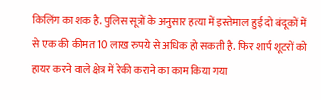किलिंग का शक है. पुलिस सूत्रों के अनुसार हत्या में इस्तेमाल हुई दो बंदूकों में से एक की कीमत 10 लाख रुपये से अधिक हो सकती है. फिर शार्प शूटरों को हायर करने वाले क्षेत्र में रेकी कराने का काम किया गया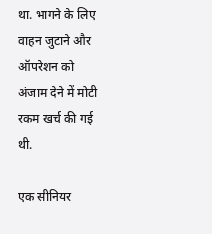था. भागने के लिए वाहन जुटाने और ऑपरेशन को अंजाम देने में मोटी रकम खर्च की गई थी.

एक सीनियर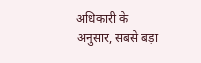अधिकारी के अनुसार, सबसे बड़ा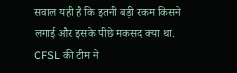सवाल यही है कि इतनी बड़ी रकम किसने लगाई और इसके पीछे मकसद क्या था. CFSL की टीम ने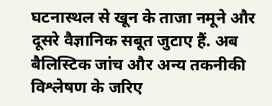घटनास्थल से खून के ताजा नमूने और दूसरे वैज्ञानिक सबूत जुटाए हैं. अब बैलिस्टिक जांच और अन्य तकनीकी विश्लेषण के जरिए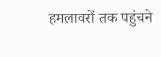हमलावरों तक पहुंचने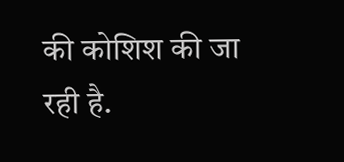की कोशिश की जा रही है.